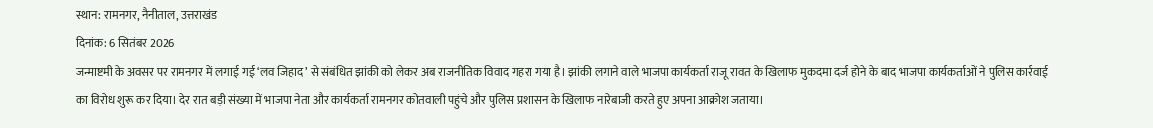स्थान: रामनगर, नैनीताल, उत्तराखंड
दिनांक: 6 सितंबर 2026
जन्माष्टमी के अवसर पर रामनगर में लगाई गई ‘लव जिहाद’ से संबंधित झांकी को लेकर अब राजनीतिक विवाद गहरा गया है। झांकी लगाने वाले भाजपा कार्यकर्ता राजू रावत के खिलाफ मुकदमा दर्ज होने के बाद भाजपा कार्यकर्ताओं ने पुलिस कार्रवाई का विरोध शुरू कर दिया। देर रात बड़ी संख्या में भाजपा नेता और कार्यकर्ता रामनगर कोतवाली पहुंचे और पुलिस प्रशासन के खिलाफ नारेबाजी करते हुए अपना आक्रोश जताया।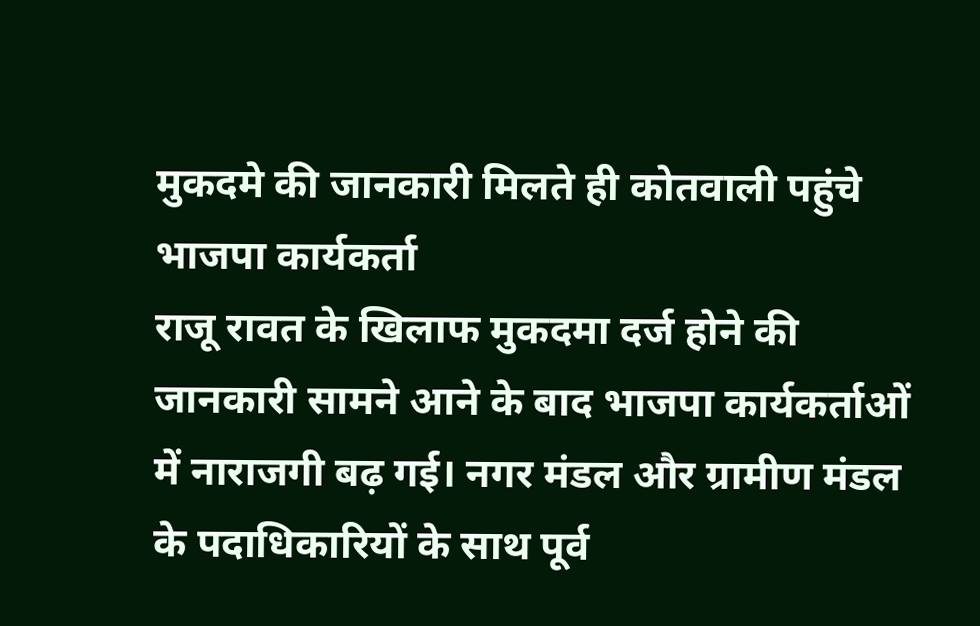मुकदमे की जानकारी मिलते ही कोतवाली पहुंचे भाजपा कार्यकर्ता
राजू रावत के खिलाफ मुकदमा दर्ज होने की जानकारी सामने आने के बाद भाजपा कार्यकर्ताओं में नाराजगी बढ़ गई। नगर मंडल और ग्रामीण मंडल के पदाधिकारियों के साथ पूर्व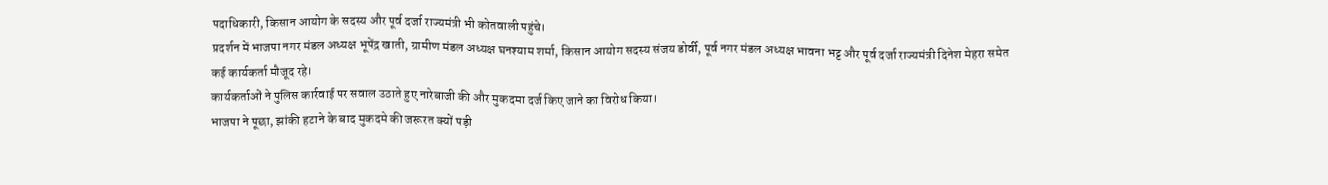पदाधिकारी, किसान आयोग के सदस्य और पूर्व दर्जा राज्यमंत्री भी कोतवाली पहुंचे।
प्रदर्शन में भाजपा नगर मंडल अध्यक्ष भूपेंद्र खाती, ग्रामीण मंडल अध्यक्ष घनश्याम शर्मा, किसान आयोग सदस्य संजय डोर्वी, पूर्व नगर मंडल अध्यक्ष भावना भट्ट और पूर्व दर्जा राज्यमंत्री दिनेश मेहरा समेत कई कार्यकर्ता मौजूद रहे।
कार्यकर्ताओं ने पुलिस कार्रवाई पर सवाल उठाते हुए नारेबाजी की और मुकदमा दर्ज किए जाने का विरोध किया।
भाजपा ने पूछा, झांकी हटाने के बाद मुकदमे की जरूरत क्यों पड़ी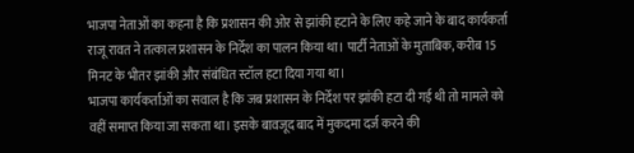भाजपा नेताओं का कहना है कि प्रशासन की ओर से झांकी हटाने के लिए कहे जाने के बाद कार्यकर्ता राजू रावत ने तत्काल प्रशासन के निर्देश का पालन किया था। पार्टी नेताओं के मुताबिक, करीब 15 मिनट के भीतर झांकी और संबंधित स्टॉल हटा दिया गया था।
भाजपा कार्यकर्ताओं का सवाल है कि जब प्रशासन के निर्देश पर झांकी हटा दी गई थी तो मामले को वहीं समाप्त किया जा सकता था। इसके बावजूद बाद में मुकदमा दर्ज करने की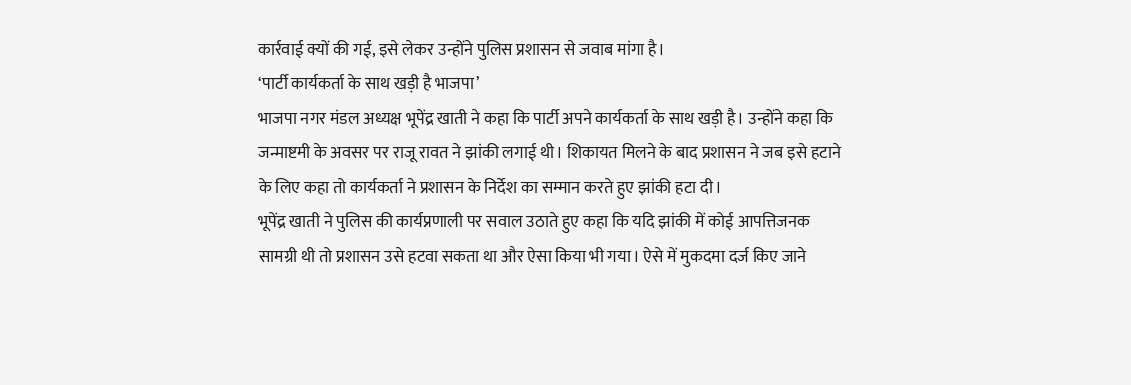कार्रवाई क्यों की गई, इसे लेकर उन्होंने पुलिस प्रशासन से जवाब मांगा है।
‘पार्टी कार्यकर्ता के साथ खड़ी है भाजपा’
भाजपा नगर मंडल अध्यक्ष भूपेंद्र खाती ने कहा कि पार्टी अपने कार्यकर्ता के साथ खड़ी है। उन्होंने कहा कि जन्माष्टमी के अवसर पर राजू रावत ने झांकी लगाई थी। शिकायत मिलने के बाद प्रशासन ने जब इसे हटाने के लिए कहा तो कार्यकर्ता ने प्रशासन के निर्देश का सम्मान करते हुए झांकी हटा दी।
भूपेंद्र खाती ने पुलिस की कार्यप्रणाली पर सवाल उठाते हुए कहा कि यदि झांकी में कोई आपत्तिजनक सामग्री थी तो प्रशासन उसे हटवा सकता था और ऐसा किया भी गया। ऐसे में मुकदमा दर्ज किए जाने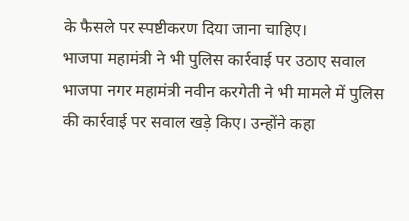के फैसले पर स्पष्टीकरण दिया जाना चाहिए।
भाजपा महामंत्री ने भी पुलिस कार्रवाई पर उठाए सवाल
भाजपा नगर महामंत्री नवीन करगेती ने भी मामले में पुलिस की कार्रवाई पर सवाल खड़े किए। उन्होंने कहा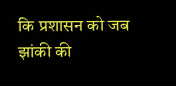कि प्रशासन को जब झांकी की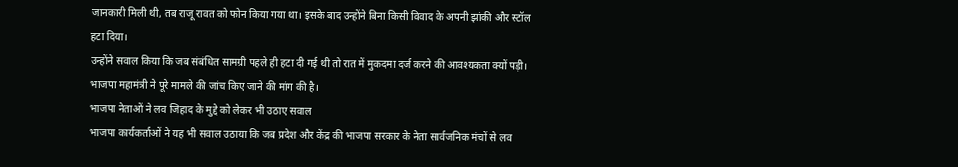जानकारी मिली थी, तब राजू रावत को फोन किया गया था। इसके बाद उन्होंने बिना किसी विवाद के अपनी झांकी और स्टॉल हटा दिया।
उन्होंने सवाल किया कि जब संबंधित सामग्री पहले ही हटा दी गई थी तो रात में मुकदमा दर्ज करने की आवश्यकता क्यों पड़ी। भाजपा महामंत्री ने पूरे मामले की जांच किए जाने की मांग की है।
भाजपा नेताओं ने लव जिहाद के मुद्दे को लेकर भी उठाए सवाल
भाजपा कार्यकर्ताओं ने यह भी सवाल उठाया कि जब प्रदेश और केंद्र की भाजपा सरकार के नेता सार्वजनिक मंचों से लव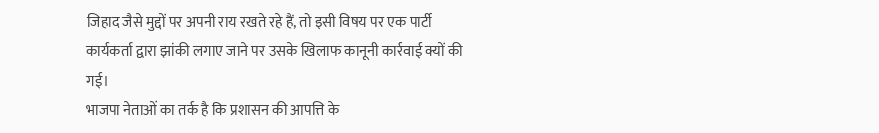जिहाद जैसे मुद्दों पर अपनी राय रखते रहे हैं, तो इसी विषय पर एक पार्टी कार्यकर्ता द्वारा झांकी लगाए जाने पर उसके खिलाफ कानूनी कार्रवाई क्यों की गई।
भाजपा नेताओं का तर्क है कि प्रशासन की आपत्ति के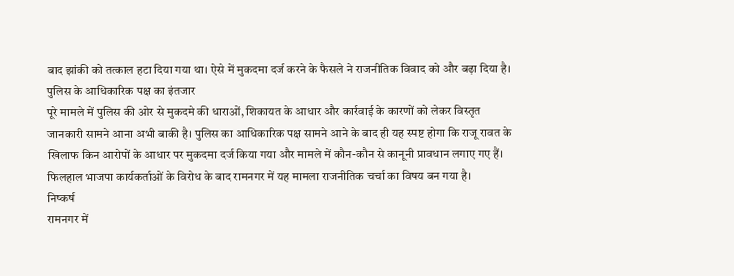बाद झांकी को तत्काल हटा दिया गया था। ऐसे में मुकदमा दर्ज करने के फैसले ने राजनीतिक विवाद को और बढ़ा दिया है।
पुलिस के आधिकारिक पक्ष का इंतजार
पूरे मामले में पुलिस की ओर से मुकदमे की धाराओं, शिकायत के आधार और कार्रवाई के कारणों को लेकर विस्तृत जानकारी सामने आना अभी बाकी है। पुलिस का आधिकारिक पक्ष सामने आने के बाद ही यह स्पष्ट होगा कि राजू रावत के खिलाफ किन आरोपों के आधार पर मुकदमा दर्ज किया गया और मामले में कौन-कौन से कानूनी प्रावधान लगाए गए हैं।
फिलहाल भाजपा कार्यकर्ताओं के विरोध के बाद रामनगर में यह मामला राजनीतिक चर्चा का विषय बन गया है।
निष्कर्ष
रामनगर में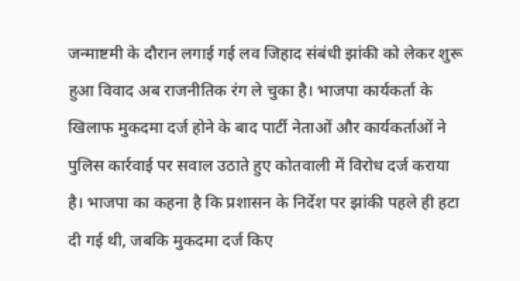जन्माष्टमी के दौरान लगाई गई लव जिहाद संबंधी झांकी को लेकर शुरू हुआ विवाद अब राजनीतिक रंग ले चुका है। भाजपा कार्यकर्ता के खिलाफ मुकदमा दर्ज होने के बाद पार्टी नेताओं और कार्यकर्ताओं ने पुलिस कार्रवाई पर सवाल उठाते हुए कोतवाली में विरोध दर्ज कराया है। भाजपा का कहना है कि प्रशासन के निर्देश पर झांकी पहले ही हटा दी गई थी, जबकि मुकदमा दर्ज किए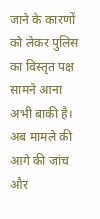जाने के कारणों को लेकर पुलिस का विस्तृत पक्ष सामने आना अभी बाकी है। अब मामले की आगे की जांच और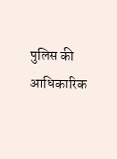पुलिस की आधिकारिक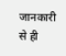जानकारी से ही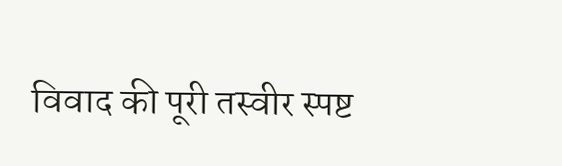विवाद की पूरी तस्वीर स्पष्ट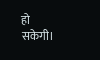हो सकेगी।